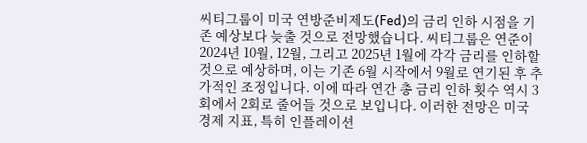씨티그룹이 미국 연방준비제도(Fed)의 금리 인하 시점을 기존 예상보다 늦출 것으로 전망했습니다. 씨티그룹은 연준이 2024년 10월, 12월, 그리고 2025년 1월에 각각 금리를 인하할 것으로 예상하며, 이는 기존 6월 시작에서 9월로 연기된 후 추가적인 조정입니다. 이에 따라 연간 총 금리 인하 횟수 역시 3회에서 2회로 줄어들 것으로 보입니다. 이러한 전망은 미국 경제 지표, 특히 인플레이션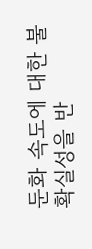둔화 속도에 대한 불확실성을 반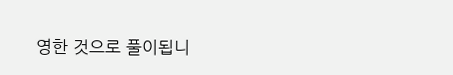영한 것으로 풀이됩니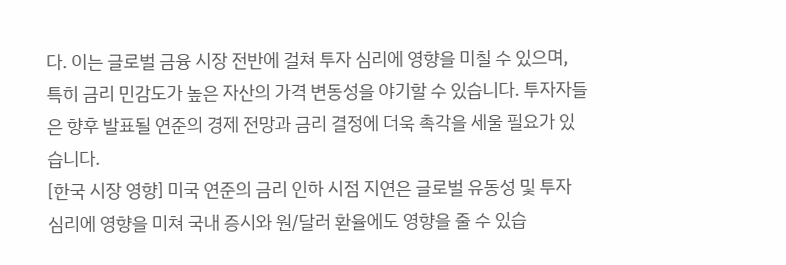다. 이는 글로벌 금융 시장 전반에 걸쳐 투자 심리에 영향을 미칠 수 있으며, 특히 금리 민감도가 높은 자산의 가격 변동성을 야기할 수 있습니다. 투자자들은 향후 발표될 연준의 경제 전망과 금리 결정에 더욱 촉각을 세울 필요가 있습니다.
[한국 시장 영향] 미국 연준의 금리 인하 시점 지연은 글로벌 유동성 및 투자 심리에 영향을 미쳐 국내 증시와 원/달러 환율에도 영향을 줄 수 있습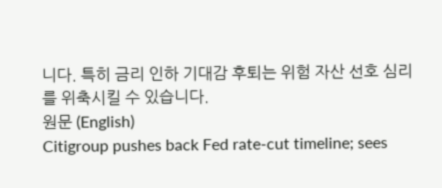니다. 특히 금리 인하 기대감 후퇴는 위험 자산 선호 심리를 위축시킬 수 있습니다.
원문 (English)
Citigroup pushes back Fed rate-cut timeline; sees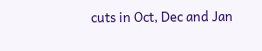cuts in Oct, Dec and Jan